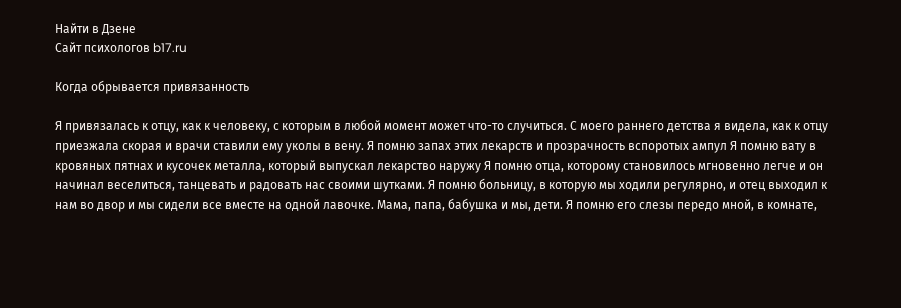Найти в Дзене
Сайт психологов b17.ru

Когда обрывается привязанность

Я привязалась к отцу, как к человеку, с которым в любой момент может что-то случиться. С моего раннего детства я видела, как к отцу приезжала скорая и врачи ставили ему уколы в вену. Я помню запах этих лекарств и прозрачность вспоротых ампул Я помню вату в кровяных пятнах и кусочек металла, который выпускал лекарство наружу Я помню отца, которому становилось мгновенно легче и он начинал веселиться, танцевать и радовать нас своими шутками. Я помню больницу, в которую мы ходили регулярно, и отец выходил к нам во двор и мы сидели все вместе на одной лавочке. Мама, папа, бабушка и мы, дети. Я помню его слезы передо мной, в комнате,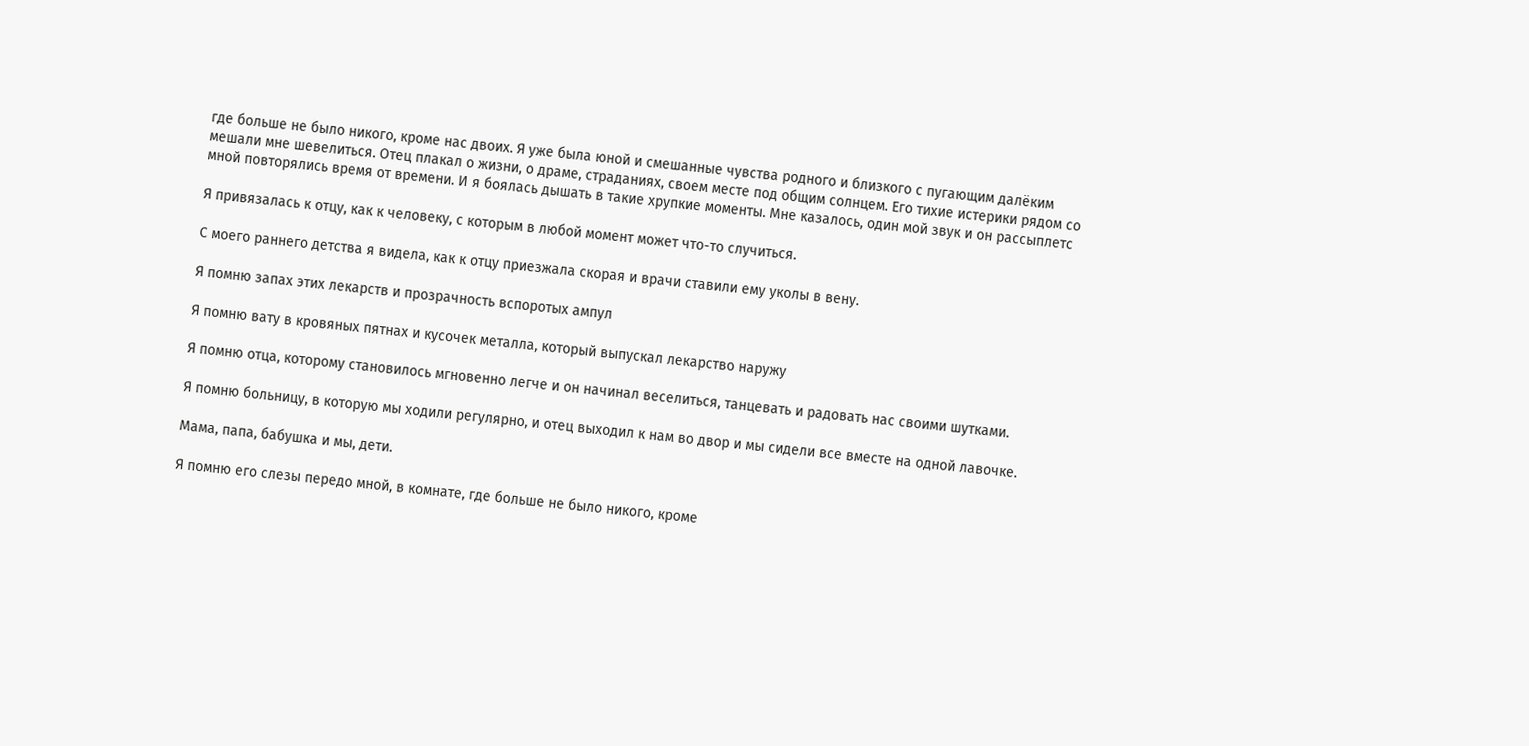где больше не было никого, кроме нас двоих. Я уже была юной и смешанные чувства родного и близкого с пугающим далёким мешали мне шевелиться. Отец плакал о жизни, о драме, страданиях, своем месте под общим солнцем. Его тихие истерики рядом со мной повторялись время от времени. И я боялась дышать в такие хрупкие моменты. Мне казалось, один мой звук и он рассыплетс

Я привязалась к отцу, как к человеку, с которым в любой момент может что-то случиться.

С моего раннего детства я видела, как к отцу приезжала скорая и врачи ставили ему уколы в вену.

Я помню запах этих лекарств и прозрачность вспоротых ампул

Я помню вату в кровяных пятнах и кусочек металла, который выпускал лекарство наружу

Я помню отца, которому становилось мгновенно легче и он начинал веселиться, танцевать и радовать нас своими шутками.

Я помню больницу, в которую мы ходили регулярно, и отец выходил к нам во двор и мы сидели все вместе на одной лавочке.

Мама, папа, бабушка и мы, дети.

Я помню его слезы передо мной, в комнате, где больше не было никого, кроме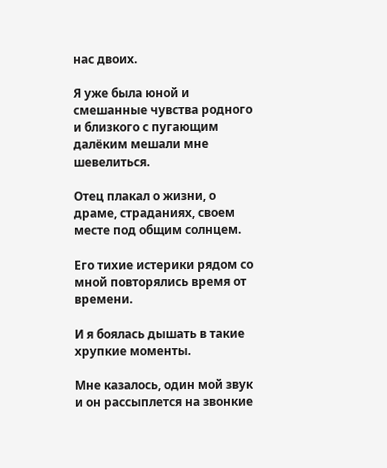нас двоих.

Я уже была юной и смешанные чувства родного и близкого с пугающим далёким мешали мне шевелиться.

Отец плакал о жизни, о драме, страданиях, своем месте под общим солнцем.

Его тихие истерики рядом со мной повторялись время от времени.

И я боялась дышать в такие хрупкие моменты.

Мне казалось, один мой звук и он рассыплется на звонкие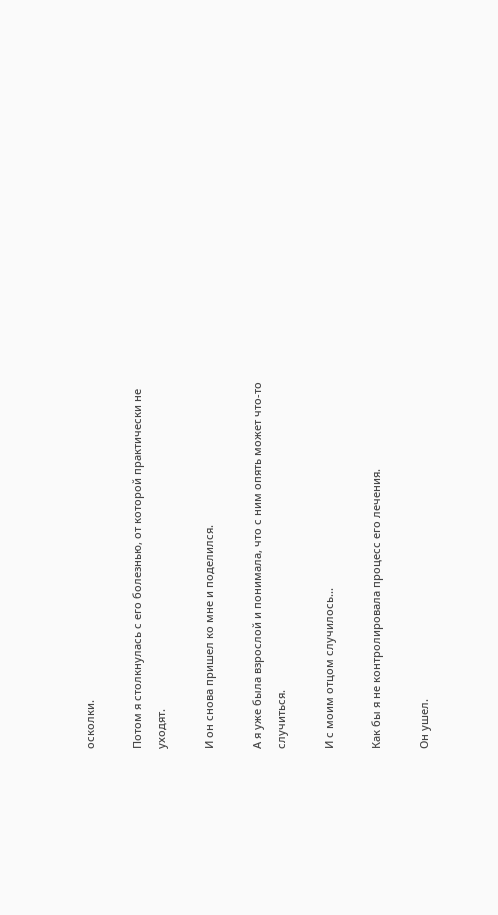осколки.

Потом я столкнулась с его болезнью, от которой практически не уходят.

И он снова пришел ко мне и поделился.

А я уже была взрослой и понимала, что с ним опять может что-то случиться.

И с моим отцом случилось...

Как бы я не контролировала процесс его лечения.

Он ушел.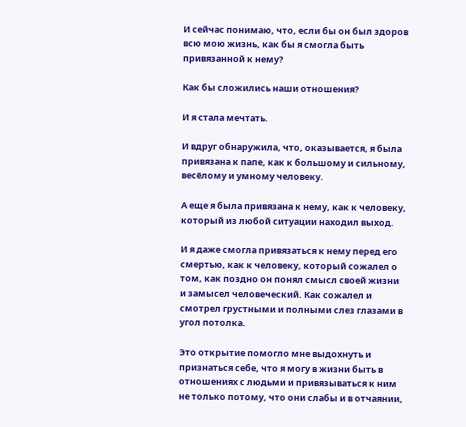И сейчас понимаю, что, если бы он был здоров всю мою жизнь, как бы я смогла быть привязанной к нему?

Как бы сложились наши отношения?

И я стала мечтать.

И вдруг обнаружила, что, оказывается, я была привязана к папе, как к большому и сильному, весёлому и умному человеку.

А еще я была привязана к нему, как к человеку, который из любой ситуации находил выход.

И я даже смогла привязаться к нему перед его смертью, как к человеку, который сожалел о том, как поздно он понял смысл своей жизни и замысел человеческий. Как сожалел и смотрел грустными и полными слез глазами в угол потолка.

Это открытие помогло мне выдохнуть и признаться себе, что я могу в жизни быть в отношениях с людьми и привязываться к ним не только потому, что они слабы и в отчаянии,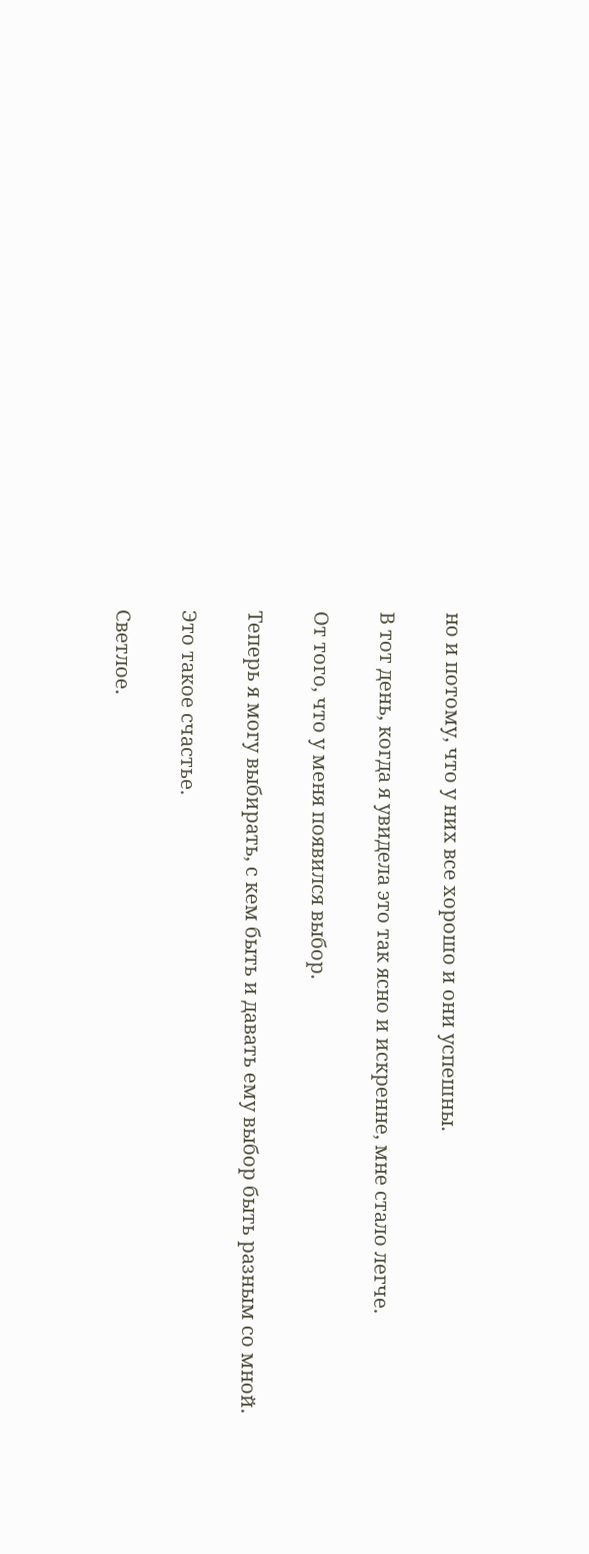но и потому, что у них все хорошо и они успешны.

В тот день, когда я увидела это так ясно и искренне, мне стало легче.

От того, что у меня появился выбор.

Теперь я могу выбирать, с кем быть и давать ему выбор быть разным со мной.

Это такое счастье.

Светлое.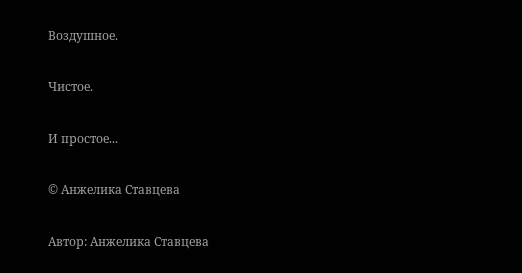Воздушное.

Чистое.

И простое...

© Анжелика Ставцева

Автор: Анжелика Ставцева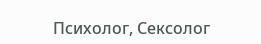Психолог, Сексолог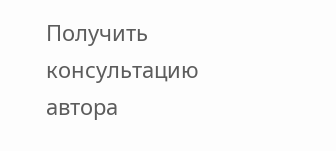Получить консультацию автора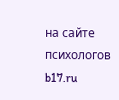на сайте психологов b17.ru